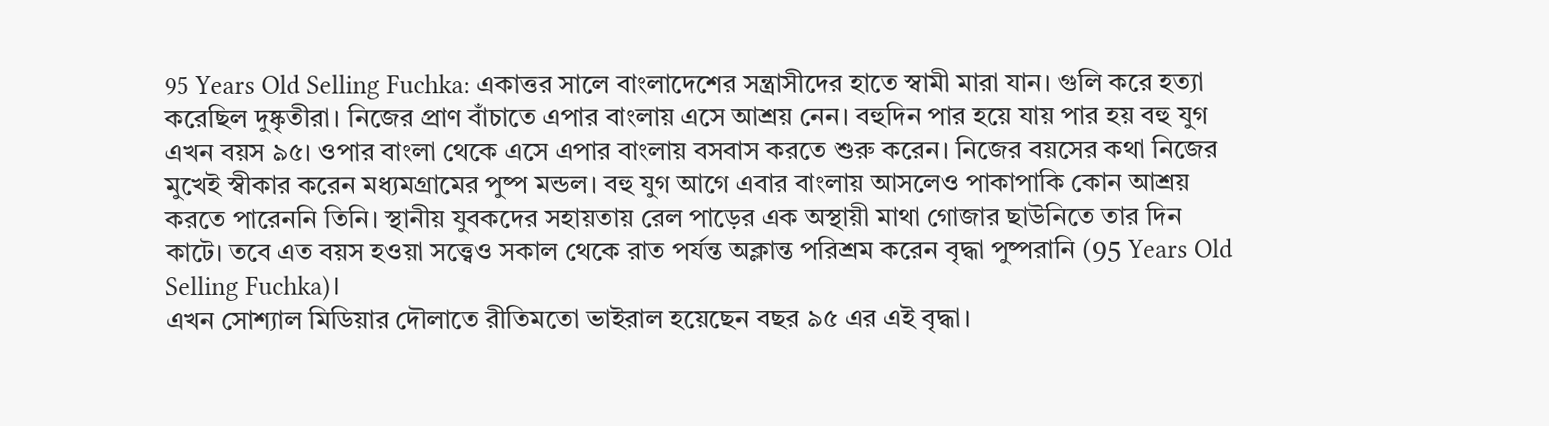95 Years Old Selling Fuchka: একাত্তর সালে বাংলাদেশের সন্ত্রাসীদের হাতে স্বামী মারা যান। গুলি করে হত্যা করেছিল দুষ্কৃতীরা। নিজের প্রাণ বাঁচাতে এপার বাংলায় এসে আশ্রয় নেন। বহুদিন পার হয়ে যায় পার হয় বহু যুগ এখন বয়স ৯৫। ওপার বাংলা থেকে এসে এপার বাংলায় বসবাস করতে শুরু করেন। নিজের বয়সের কথা নিজের মুখেই স্বীকার করেন মধ্যমগ্রামের পুষ্প মন্ডল। বহু যুগ আগে এবার বাংলায় আসলেও পাকাপাকি কোন আশ্রয় করতে পারেননি তিনি। স্থানীয় যুবকদের সহায়তায় রেল পাড়ের এক অস্থায়ী মাথা গোজার ছাউনিতে তার দিন কাটে। তবে এত বয়স হওয়া সত্ত্বেও সকাল থেকে রাত পর্যন্ত অক্লান্ত পরিশ্রম করেন বৃদ্ধা পুষ্পরানি (95 Years Old Selling Fuchka)।
এখন সোশ্যাল মিডিয়ার দৌলাতে রীতিমতো ভাইরাল হয়েছেন বছর ৯৫ এর এই বৃদ্ধা।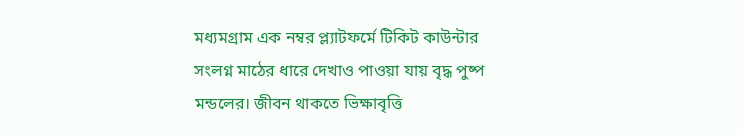মধ্যমগ্রাম এক নম্বর প্ল্যাটফর্মে টিকিট কাউন্টার সংলগ্ন মাঠের ধারে দেখাও পাওয়া যায় বৃদ্ধ পুষ্প মন্ডলের। জীবন থাকতে ভিক্ষাবৃত্তি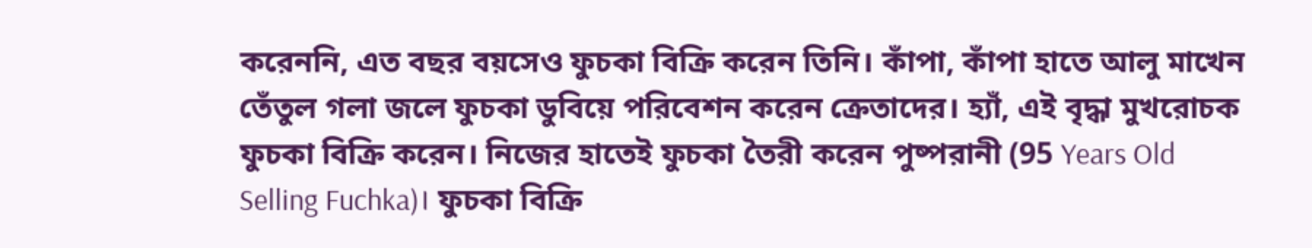করেননি, এত বছর বয়সেও ফুচকা বিক্রি করেন তিনি। কাঁপা, কাঁপা হাতে আলু মাখেন তেঁতুল গলা জলে ফুচকা ডুবিয়ে পরিবেশন করেন ক্রেতাদের। হ্যাঁ, এই বৃদ্ধা মুখরোচক ফুচকা বিক্রি করেন। নিজের হাতেই ফুচকা তৈরী করেন পুষ্পরানী (95 Years Old Selling Fuchka)। ফুচকা বিক্রি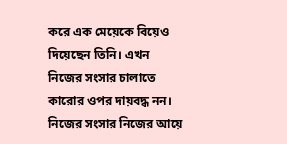করে এক মেয়েকে বিয়েও দিয়েছেন তিনি। এখন নিজের সংসার চালাতে কারোর ওপর দায়বদ্ধ নন। নিজের সংসার নিজের আয়ে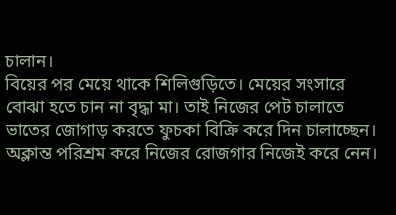চালান।
বিয়ের পর মেয়ে থাকে শিলিগুড়িতে। মেয়ের সংসারে বোঝা হতে চান না বৃদ্ধা মা। তাই নিজের পেট চালাতে ভাতের জোগাড় করতে ফুচকা বিক্রি করে দিন চালাচ্ছেন। অক্লান্ত পরিশ্রম করে নিজের রোজগার নিজেই করে নেন।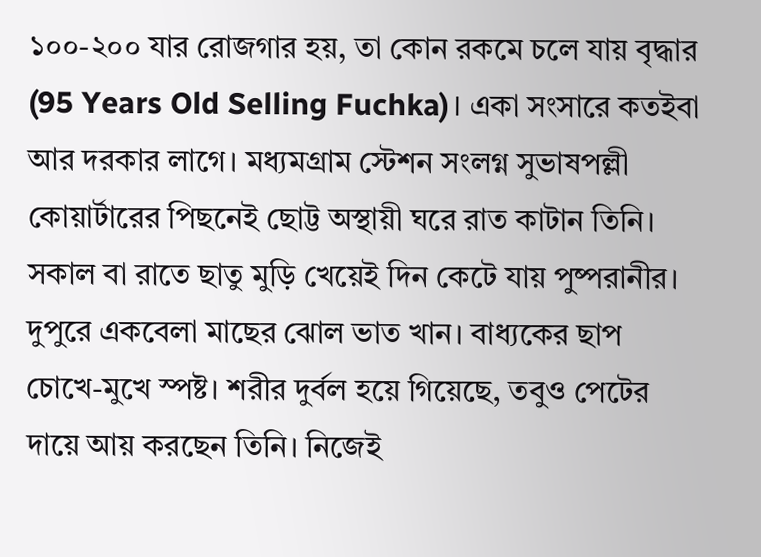১০০-২০০ যার রোজগার হয়, তা কোন রকমে চলে যায় বৃদ্ধার (95 Years Old Selling Fuchka)। একা সংসারে কতইবা আর দরকার লাগে। মধ্যমগ্রাম স্টেশন সংলগ্ন সুভাষপল্লী কোয়ার্টারের পিছনেই ছোট্ট অস্থায়ী ঘরে রাত কাটান তিনি। সকাল বা রাতে ছাতু মুড়ি খেয়েই দিন কেটে যায় পুষ্পরানীর। দুপুরে একবেলা মাছের ঝোল ভাত খান। বাধ্যকের ছাপ চোখে-মুখে স্পষ্ট। শরীর দুর্বল হয়ে গিয়েছে, তবুও পেটের দায়ে আয় করছেন তিনি। নিজেই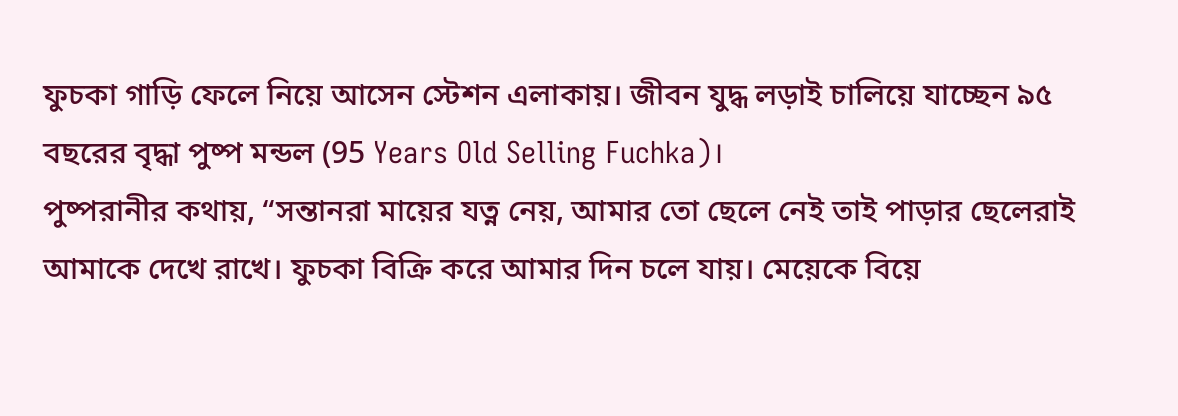ফুচকা গাড়ি ফেলে নিয়ে আসেন স্টেশন এলাকায়। জীবন যুদ্ধ লড়াই চালিয়ে যাচ্ছেন ৯৫ বছরের বৃদ্ধা পুষ্প মন্ডল (95 Years Old Selling Fuchka)।
পুষ্পরানীর কথায়, “সন্তানরা মায়ের যত্ন নেয়, আমার তো ছেলে নেই তাই পাড়ার ছেলেরাই আমাকে দেখে রাখে। ফুচকা বিক্রি করে আমার দিন চলে যায়। মেয়েকে বিয়ে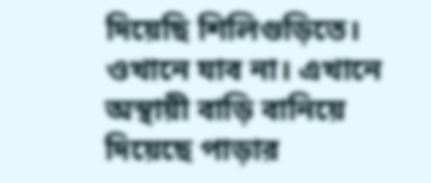দিয়েছি শিলিগুড়িতে। ওখানে যাব না। এখানে অস্থায়ী বাড়ি বানিয়ে দিয়েছে পাড়ার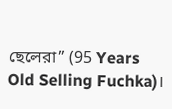ছেলেরা” (95 Years Old Selling Fuchka)।